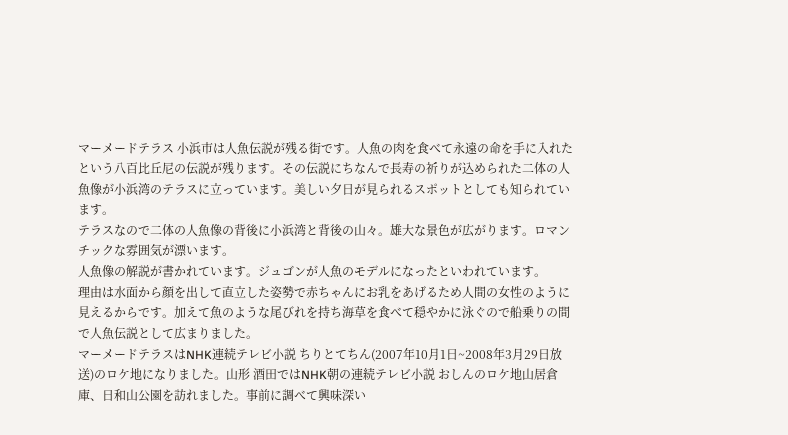マーメードテラス 小浜市は人魚伝説が残る街です。人魚の肉を食べて永遠の命を手に入れたという八百比丘尼の伝説が残ります。その伝説にちなんで長寿の祈りが込められた二体の人魚像が小浜湾のテラスに立っています。美しい夕日が見られるスポットとしても知られています。
テラスなので二体の人魚像の背後に小浜湾と背後の山々。雄大な景色が広がります。ロマンチックな雰囲気が漂います。
人魚像の解説が書かれています。ジュゴンが人魚のモデルになったといわれています。
理由は水面から顔を出して直立した姿勢で赤ちゃんにお乳をあげるため人間の女性のように見えるからです。加えて魚のような尾びれを持ち海草を食べて穏やかに泳ぐので船乗りの間で人魚伝説として広まりました。
マーメードテラスはNHK連続テレビ小説 ちりとてちん(2007年10月1日~2008年3月29日放送)のロケ地になりました。山形 酒田ではNHK朝の連続テレビ小説 おしんのロケ地山居倉庫、日和山公園を訪れました。事前に調べて興味深い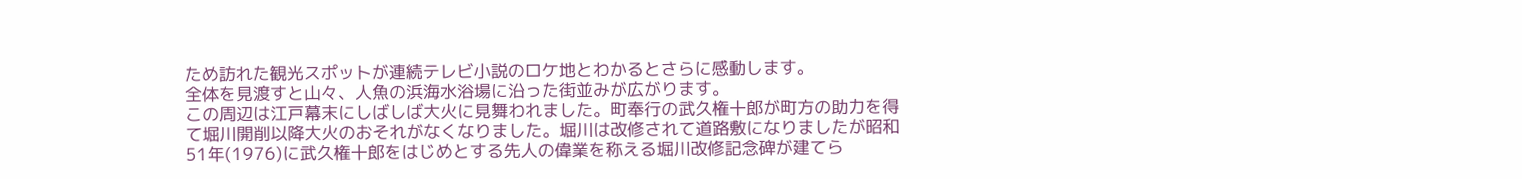ため訪れた観光スポットが連続テレビ小説のロケ地とわかるとさらに感動します。
全体を見渡すと山々、人魚の浜海水浴場に沿った街並みが広がります。
この周辺は江戸幕末にしばしば大火に見舞われました。町奉行の武久権十郎が町方の助力を得て堀川開削以降大火のおそれがなくなりました。堀川は改修されて道路敷になりましたが昭和51年(1976)に武久権十郎をはじめとする先人の偉業を称える堀川改修記念碑が建てら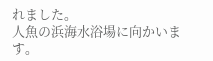れました。
人魚の浜海水浴場に向かいます。